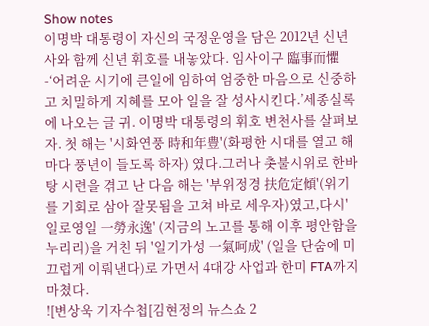Show notes
이명박 대통령이 자신의 국정운영을 담은 2012년 신년사와 함께 신년 휘호를 내놓았다. 임사이구 臨事而懼-‘어려운 시기에 큰일에 임하여 엄중한 마음으로 신중하고 치밀하게 지혜를 모아 일을 잘 성사시킨다.’세종실록에 나오는 글 귀. 이명박 대통령의 휘호 변천사를 살펴보자. 첫 해는 '시화연풍 時和年豊'(화평한 시대를 열고 해마다 풍년이 들도록 하자) 였다.그러나 촛불시위로 한바탕 시련을 겪고 난 다음 해는 '부위정경 扶危定傾'(위기를 기회로 삼아 잘못됨을 고쳐 바로 세우자)였고,다시'일로영일 一勞永逸' (지금의 노고를 통해 이후 평안함을 누리리)을 거친 뒤 '일기가성 一氣呵成' (일을 단숨에 미끄럽게 이뤄낸다)로 가면서 4대강 사업과 한미 FTA까지 마쳤다.
![변상욱 기자수첩[김현정의 뉴스쇼 2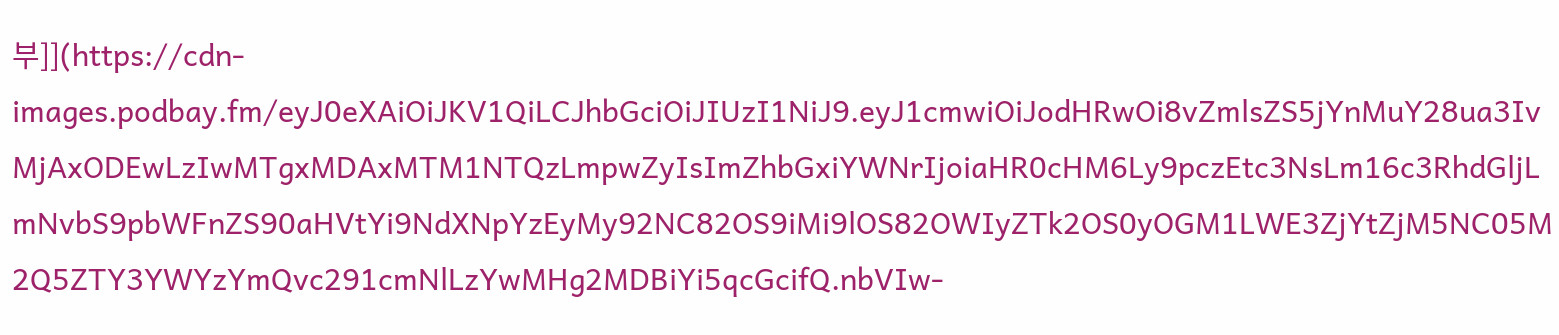부]](https://cdn-images.podbay.fm/eyJ0eXAiOiJKV1QiLCJhbGciOiJIUzI1NiJ9.eyJ1cmwiOiJodHRwOi8vZmlsZS5jYnMuY28ua3IvMjAxODEwLzIwMTgxMDAxMTM1NTQzLmpwZyIsImZhbGxiYWNrIjoiaHR0cHM6Ly9pczEtc3NsLm16c3RhdGljLmNvbS9pbWFnZS90aHVtYi9NdXNpYzEyMy92NC82OS9iMi9lOS82OWIyZTk2OS0yOGM1LWE3ZjYtZjM5NC05M2Q5ZTY3YWYzYmQvc291cmNlLzYwMHg2MDBiYi5qcGcifQ.nbVIw-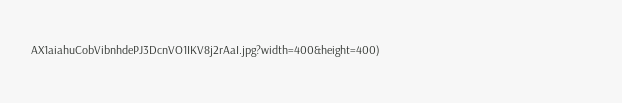AX1aiahuCobVibnhdePJ3DcnVO1IKV8j2rAaI.jpg?width=400&height=400)